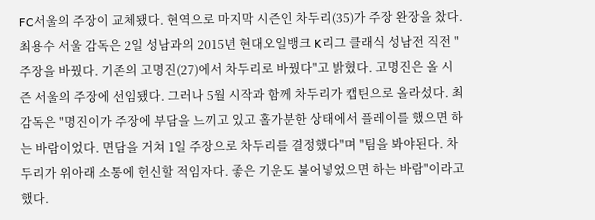FC서울의 주장이 교체됐다. 현역으로 마지막 시즌인 차두리(35)가 주장 완장을 찼다.
최용수 서울 감독은 2일 성남과의 2015년 현대오일뱅크 K리그 클래식 성남전 직전 "주장을 바꿨다. 기존의 고명진(27)에서 차두리로 바꿨다"고 밝혔다. 고명진은 올 시즌 서울의 주장에 선임됐다. 그러나 5월 시작과 함께 차두리가 캡틴으로 올라섰다. 최 감독은 "명진이가 주장에 부담을 느끼고 있고 홀가분한 상태에서 플레이를 했으면 하는 바람이었다. 면담을 거쳐 1일 주장으로 차두리를 결정했다"며 "팀을 봐야된다. 차두리가 위아래 소통에 헌신할 적임자다. 좋은 기운도 불어넣었으면 하는 바람"이라고 했다.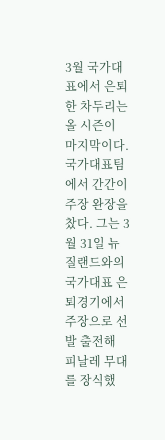3월 국가대표에서 은퇴한 차두리는 올 시즌이 마지막이다. 국가대표팀에서 간간이 주장 완장을 찼다. 그는 3월 31일 뉴질랜드와의 국가대표 은퇴경기에서 주장으로 선발 출전해 피날레 무대를 장식했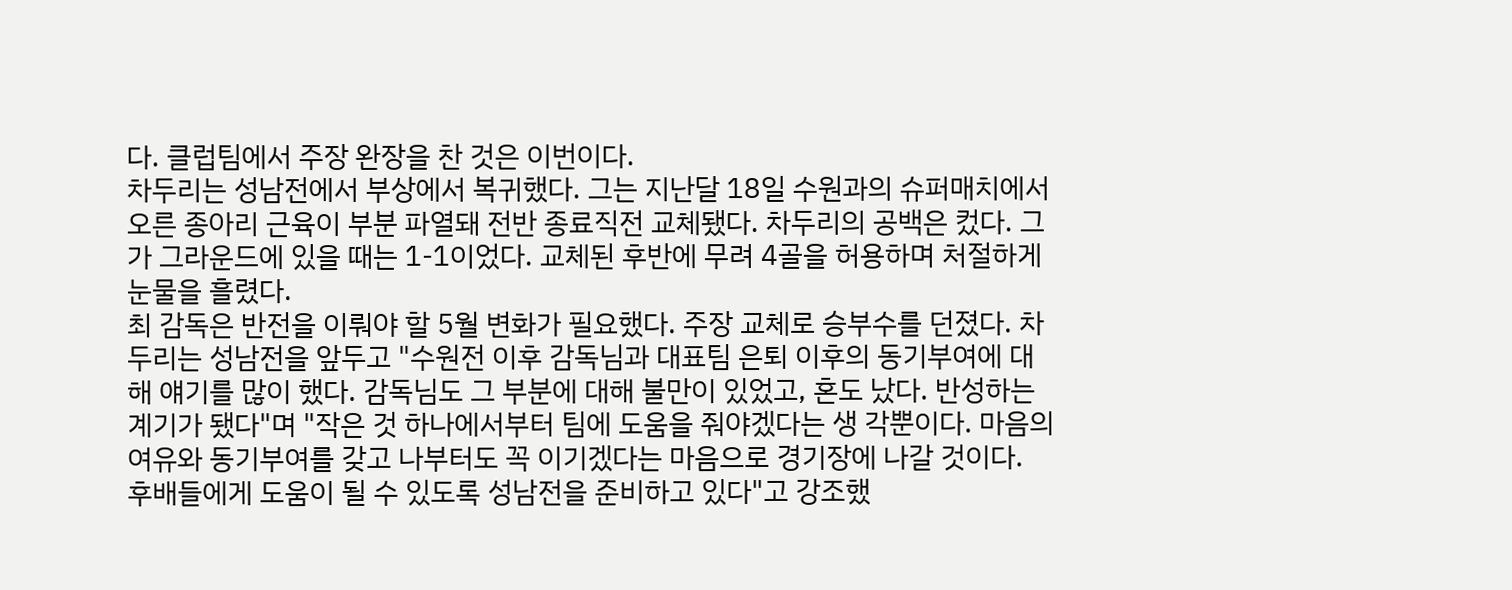다. 클럽팀에서 주장 완장을 찬 것은 이번이다.
차두리는 성남전에서 부상에서 복귀했다. 그는 지난달 18일 수원과의 슈퍼매치에서 오른 종아리 근육이 부분 파열돼 전반 종료직전 교체됐다. 차두리의 공백은 컸다. 그가 그라운드에 있을 때는 1-1이었다. 교체된 후반에 무려 4골을 허용하며 처절하게 눈물을 흘렸다.
최 감독은 반전을 이뤄야 할 5월 변화가 필요했다. 주장 교체로 승부수를 던졌다. 차두리는 성남전을 앞두고 "수원전 이후 감독님과 대표팀 은퇴 이후의 동기부여에 대해 얘기를 많이 했다. 감독님도 그 부분에 대해 불만이 있었고, 혼도 났다. 반성하는 계기가 됐다"며 "작은 것 하나에서부터 팀에 도움을 줘야겠다는 생 각뿐이다. 마음의 여유와 동기부여를 갖고 나부터도 꼭 이기겠다는 마음으로 경기장에 나갈 것이다. 후배들에게 도움이 될 수 있도록 성남전을 준비하고 있다"고 강조했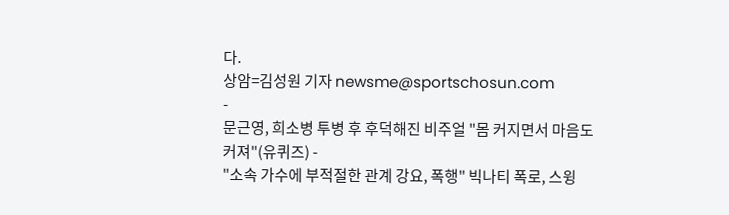다.
상암=김성원 기자 newsme@sportschosun.com
-
문근영, 희소병 투병 후 후덕해진 비주얼 "몸 커지면서 마음도 커져"(유퀴즈) -
"소속 가수에 부적절한 관계 강요, 폭행" 빅나티 폭로, 스윙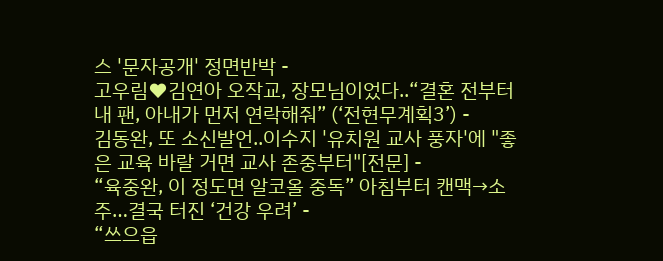스 '문자공개' 정면반박 -
고우림♥김연아 오작교, 장모님이었다..“결혼 전부터 내 팬, 아내가 먼저 연락해줘” (‘전현무계획3’) -
김동완, 또 소신발언..이수지 '유치원 교사 풍자'에 "좋은 교육 바랄 거면 교사 존중부터"[전문] -
“육중완, 이 정도면 알코올 중독” 아침부터 캔맥→소주…결국 터진 ‘건강 우려’ -
“쓰으읍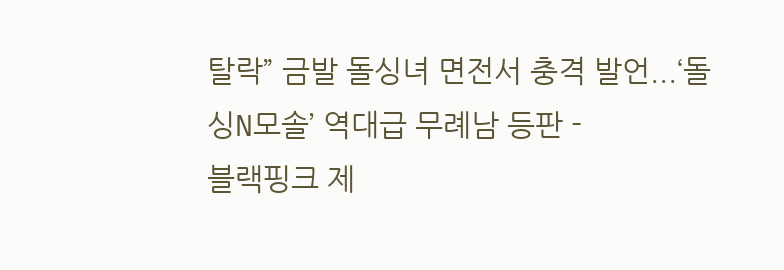탈락” 금발 돌싱녀 면전서 충격 발언...‘돌싱N모솔’ 역대급 무례남 등판 -
블랙핑크 제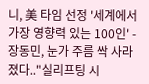니, 美 타임 선정 '세계에서 가장 영향력 있는 100인' -
장동민, 눈가 주름 싹 사라졌다.."실리프팅 시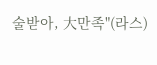술받아, 大만족"(라스)